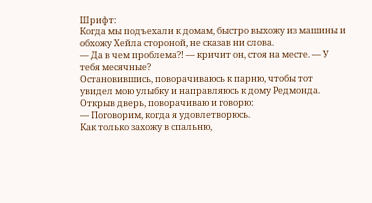Шрифт:
Когда мы подъехали к домам, быстро выхожу из машины и обхожу Хейла стороной, не сказав ни слова.
— Да в чем проблема?! — кричит он, стоя на месте. — У тебя месячные?
Остановившись, поворачиваюсь к парню, чтобы тот увидел мою улыбку и направляюсь к дому Редмонда. Открыв дверь, поворачиваю и говорю:
— Поговорим, когда я удовлетворюсь.
Как только захожу в спальню,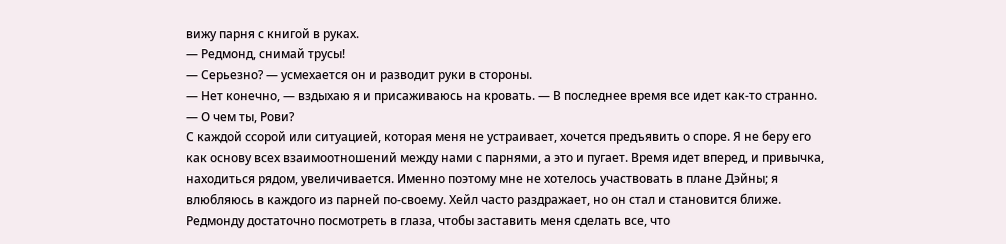вижу парня с книгой в руках.
— Редмонд, снимай трусы!
— Серьезно? — усмехается он и разводит руки в стороны.
— Нет конечно, — вздыхаю я и присаживаюсь на кровать. — В последнее время все идет как-то странно.
— О чем ты, Рови?
С каждой ссорой или ситуацией, которая меня не устраивает, хочется предъявить о споре. Я не беру его как основу всех взаимоотношений между нами с парнями, а это и пугает. Время идет вперед, и привычка, находиться рядом, увеличивается. Именно поэтому мне не хотелось участвовать в плане Дэйны; я влюбляюсь в каждого из парней по-своему. Хейл часто раздражает, но он стал и становится ближе. Редмонду достаточно посмотреть в глаза, чтобы заставить меня сделать все, что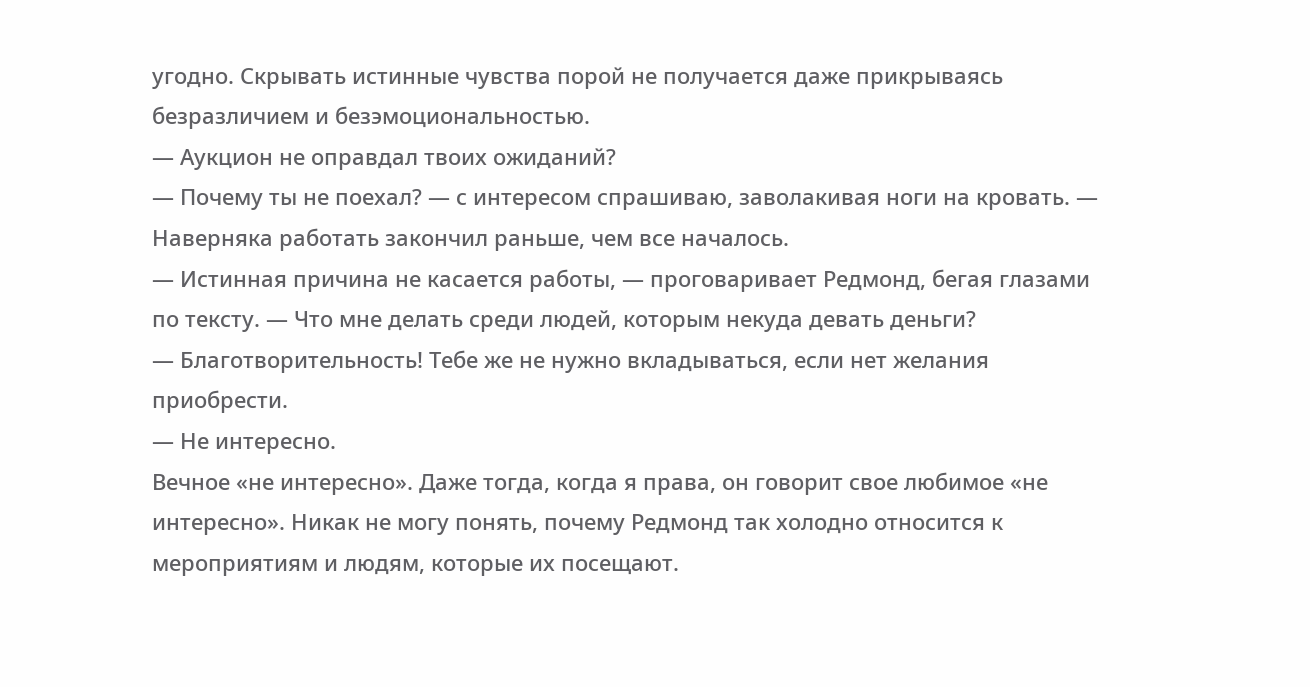угодно. Скрывать истинные чувства порой не получается даже прикрываясь безразличием и безэмоциональностью.
— Аукцион не оправдал твоих ожиданий?
— Почему ты не поехал? — с интересом спрашиваю, заволакивая ноги на кровать. — Наверняка работать закончил раньше, чем все началось.
— Истинная причина не касается работы, — проговаривает Редмонд, бегая глазами по тексту. — Что мне делать среди людей, которым некуда девать деньги?
— Благотворительность! Тебе же не нужно вкладываться, если нет желания приобрести.
— Не интересно.
Вечное «не интересно». Даже тогда, когда я права, он говорит свое любимое «не интересно». Никак не могу понять, почему Редмонд так холодно относится к мероприятиям и людям, которые их посещают.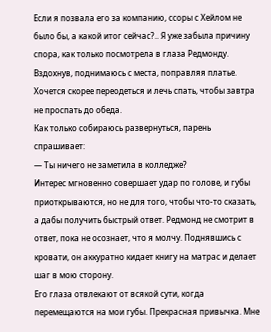Если я позвала его за компанию, ссоры с Хейлом не было бы, а какой итог сейчас?.. Я уже забыла причину спора, как только посмотрела в глаза Редмонду.
Вздохнув, поднимаюсь с места, поправляя платье. Хочется скорее переодеться и лечь спать, чтобы завтра не проспать до обеда.
Как только собираюсь развернуться, парень спрашивает:
— Ты ничего не заметила в колледже?
Интерес мгновенно совершает удар по голове, и губы приоткрываются, но не для того, чтобы что-то сказать, а дабы получить быстрый ответ. Редмонд не смотрит в ответ, пока не осознает, что я молчу. Поднявшись с кровати, он аккуратно кидает книгу на матрас и делает шаг в мою сторону.
Его глаза отвлекают от всякой сути, когда перемещаются на мои губы. Прекрасная привычка. Мне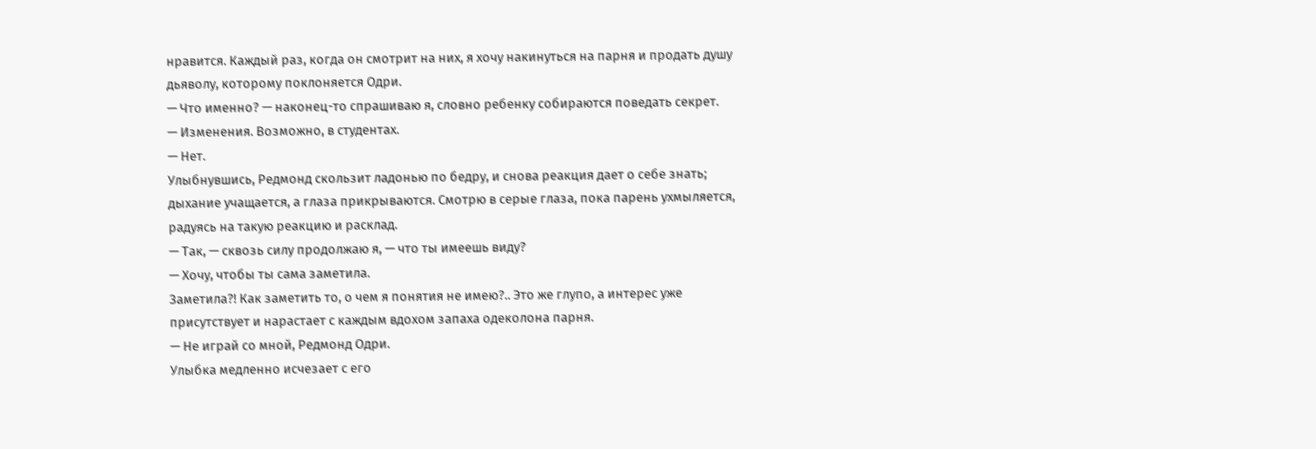нравится. Каждый раз, когда он смотрит на них, я хочу накинуться на парня и продать душу дьяволу, которому поклоняется Одри.
— Что именно? — наконец-то спрашиваю я, словно ребенку собираются поведать секрет.
— Изменения. Возможно, в студентах.
— Нет.
Улыбнувшись, Редмонд скользит ладонью по бедру, и снова реакция дает о себе знать; дыхание учащается, а глаза прикрываются. Смотрю в серые глаза, пока парень ухмыляется, радуясь на такую реакцию и расклад.
— Так, — сквозь силу продолжаю я, — что ты имеешь виду?
— Хочу, чтобы ты сама заметила.
Заметила?! Как заметить то, о чем я понятия не имею?.. Это же глупо, а интерес уже присутствует и нарастает с каждым вдохом запаха одеколона парня.
— Не играй со мной, Редмонд Одри.
Улыбка медленно исчезает с его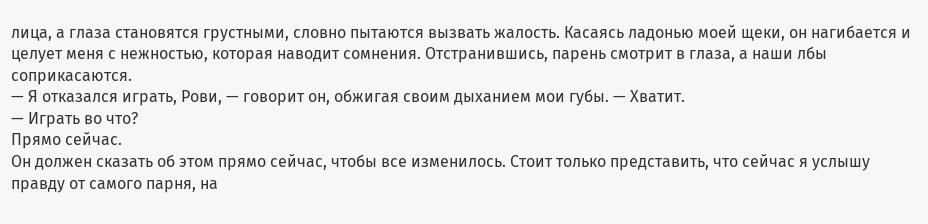лица, а глаза становятся грустными, словно пытаются вызвать жалость. Касаясь ладонью моей щеки, он нагибается и целует меня с нежностью, которая наводит сомнения. Отстранившись, парень смотрит в глаза, а наши лбы соприкасаются.
— Я отказался играть, Рови, — говорит он, обжигая своим дыханием мои губы. — Хватит.
— Играть во что?
Прямо сейчас.
Он должен сказать об этом прямо сейчас, чтобы все изменилось. Стоит только представить, что сейчас я услышу правду от самого парня, на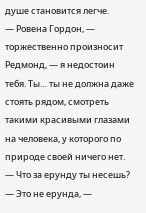душе становится легче.
— Ровена Гордон, — торжественно произносит Редмонд, — я недостоин тебя. Ты… ты не должна даже стоять рядом, смотреть такими красивыми глазами на человека, у которого по природе своей ничего нет.
— Что за ерунду ты несешь?
— Это не ерунда, —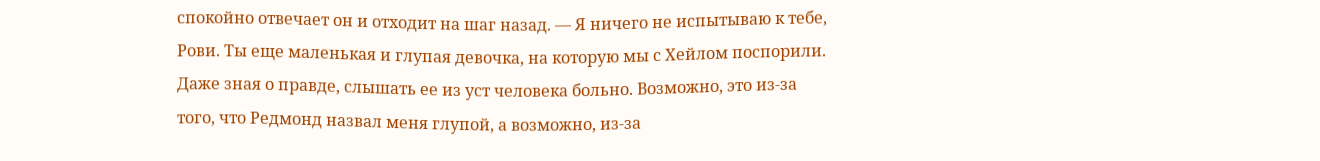спокойно отвечает он и отходит на шаг назад. — Я ничего не испытываю к тебе, Рови. Ты еще маленькая и глупая девочка, на которую мы с Хейлом поспорили.
Даже зная о правде, слышать ее из уст человека больно. Возможно, это из-за того, что Редмонд назвал меня глупой, а возможно, из-за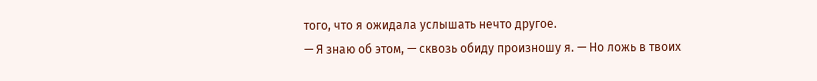того, что я ожидала услышать нечто другое.
— Я знаю об этом, — сквозь обиду произношу я. — Но ложь в твоих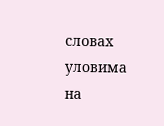словах уловима на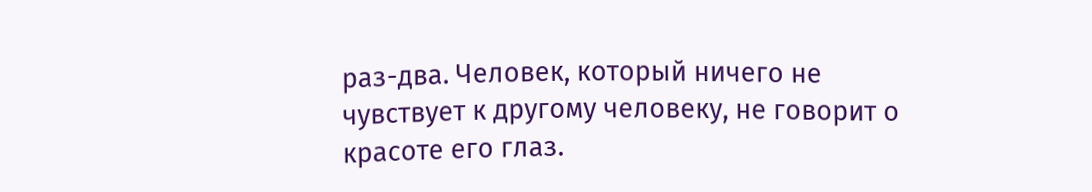раз-два. Человек, который ничего не чувствует к другому человеку, не говорит о красоте его глаз.